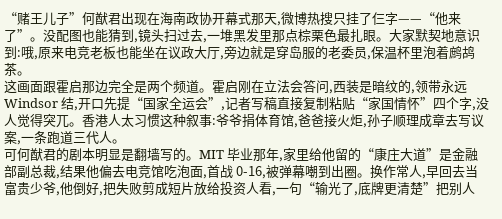“赌王儿子”何猷君出现在海南政协开幕式那天,微博热搜只挂了仨字——“他来了”。没配图也能猜到,镜头扫过去,一堆黑发里那点棕栗色最扎眼。大家默契地意识到:哦,原来电竞老板也能坐在议政大厅,旁边就是穿岛服的老委员,保温杯里泡着鹧鸪茶。
这画面跟霍启那边完全是两个频道。霍启刚在立法会答问,西装是暗纹的,领带永远 Windsor 结,开口先提“国家全运会”,记者写稿直接复制粘贴“家国情怀”四个字,没人觉得突兀。香港人太习惯这种叙事:爷爷捐体育馆,爸爸接火炬,孙子顺理成章去写议案,一条跑道三代人。
可何猷君的剧本明显是翻墙写的。MIT 毕业那年,家里给他留的“康庄大道”是金融部副总裁,结果他偏去电竞馆吃泡面,首战 0-16,被弹幕嘲到出圈。换作常人,早回去当富贵少爷,他倒好,把失败剪成短片放给投资人看,一句“输光了,底牌更清楚”把别人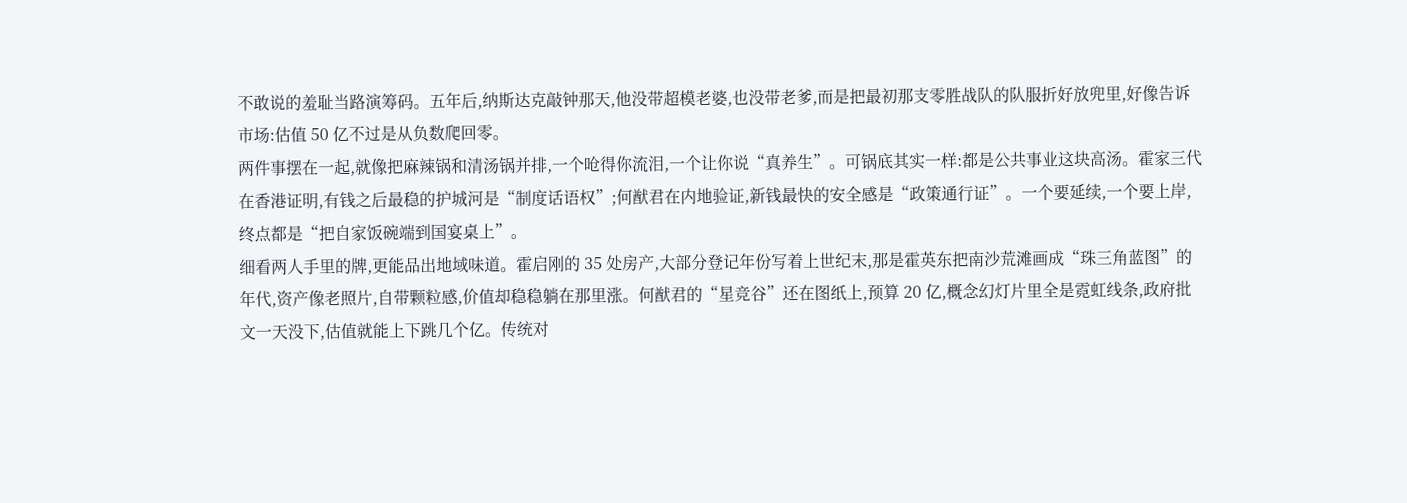不敢说的羞耻当路演筹码。五年后,纳斯达克敲钟那天,他没带超模老婆,也没带老爹,而是把最初那支零胜战队的队服折好放兜里,好像告诉市场:估值 50 亿不过是从负数爬回零。
两件事摆在一起,就像把麻辣锅和清汤锅并排,一个呛得你流泪,一个让你说“真养生”。可锅底其实一样:都是公共事业这块高汤。霍家三代在香港证明,有钱之后最稳的护城河是“制度话语权”;何猷君在内地验证,新钱最快的安全感是“政策通行证”。一个要延续,一个要上岸,终点都是“把自家饭碗端到国宴桌上”。
细看两人手里的牌,更能品出地域味道。霍启刚的 35 处房产,大部分登记年份写着上世纪末,那是霍英东把南沙荒滩画成“珠三角蓝图”的年代,资产像老照片,自带颗粒感,价值却稳稳躺在那里涨。何猷君的“星竞谷”还在图纸上,预算 20 亿,概念幻灯片里全是霓虹线条,政府批文一天没下,估值就能上下跳几个亿。传统对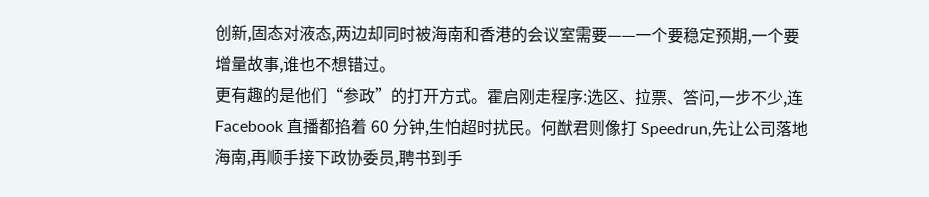创新,固态对液态,两边却同时被海南和香港的会议室需要——一个要稳定预期,一个要增量故事,谁也不想错过。
更有趣的是他们“参政”的打开方式。霍启刚走程序:选区、拉票、答问,一步不少,连 Facebook 直播都掐着 60 分钟,生怕超时扰民。何猷君则像打 Speedrun,先让公司落地海南,再顺手接下政协委员,聘书到手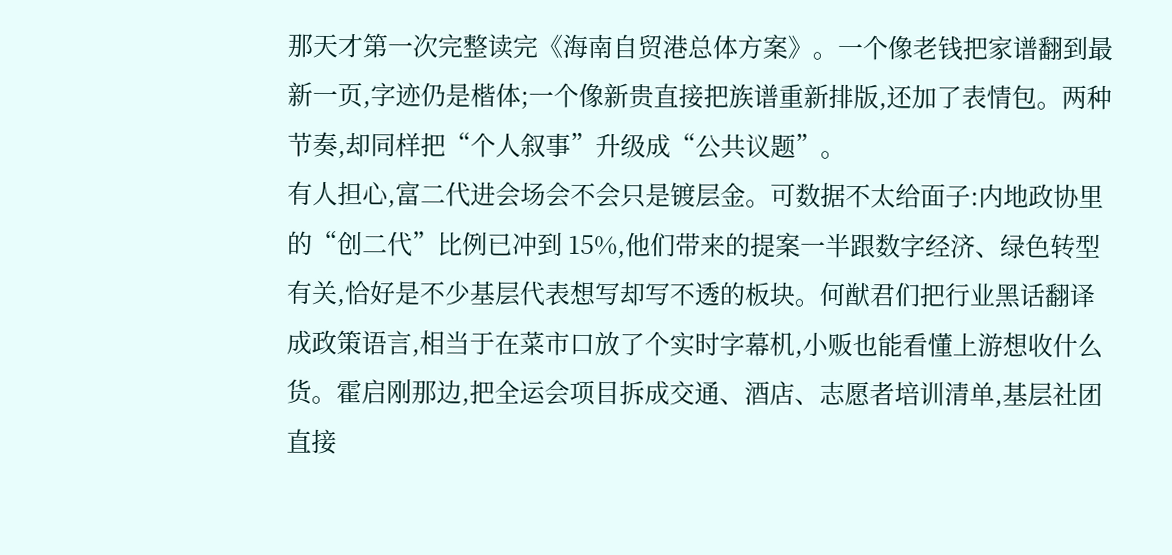那天才第一次完整读完《海南自贸港总体方案》。一个像老钱把家谱翻到最新一页,字迹仍是楷体;一个像新贵直接把族谱重新排版,还加了表情包。两种节奏,却同样把“个人叙事”升级成“公共议题”。
有人担心,富二代进会场会不会只是镀层金。可数据不太给面子:内地政协里的“创二代”比例已冲到 15%,他们带来的提案一半跟数字经济、绿色转型有关,恰好是不少基层代表想写却写不透的板块。何猷君们把行业黑话翻译成政策语言,相当于在菜市口放了个实时字幕机,小贩也能看懂上游想收什么货。霍启刚那边,把全运会项目拆成交通、酒店、志愿者培训清单,基层社团直接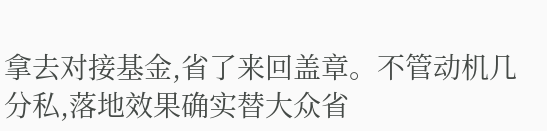拿去对接基金,省了来回盖章。不管动机几分私,落地效果确实替大众省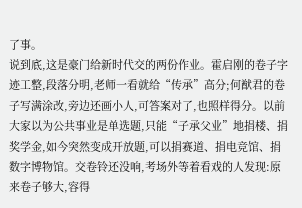了事。
说到底,这是豪门给新时代交的两份作业。霍启刚的卷子字迹工整,段落分明,老师一看就给“传承”高分;何猷君的卷子写满涂改,旁边还画小人,可答案对了,也照样得分。以前大家以为公共事业是单选题,只能“子承父业”地捐楼、捐奖学金,如今突然变成开放题,可以捐赛道、捐电竞馆、捐数字博物馆。交卷铃还没响,考场外等着看戏的人发现:原来卷子够大,容得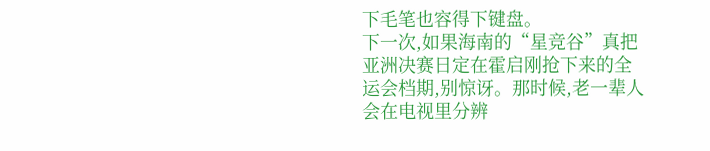下毛笔也容得下键盘。
下一次,如果海南的“星竞谷”真把亚洲决赛日定在霍启刚抢下来的全运会档期,别惊讶。那时候,老一辈人会在电视里分辨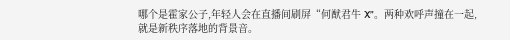哪个是霍家公子,年轻人会在直播间刷屏“何猷君牛 X”。两种欢呼声撞在一起,就是新秩序落地的背景音。